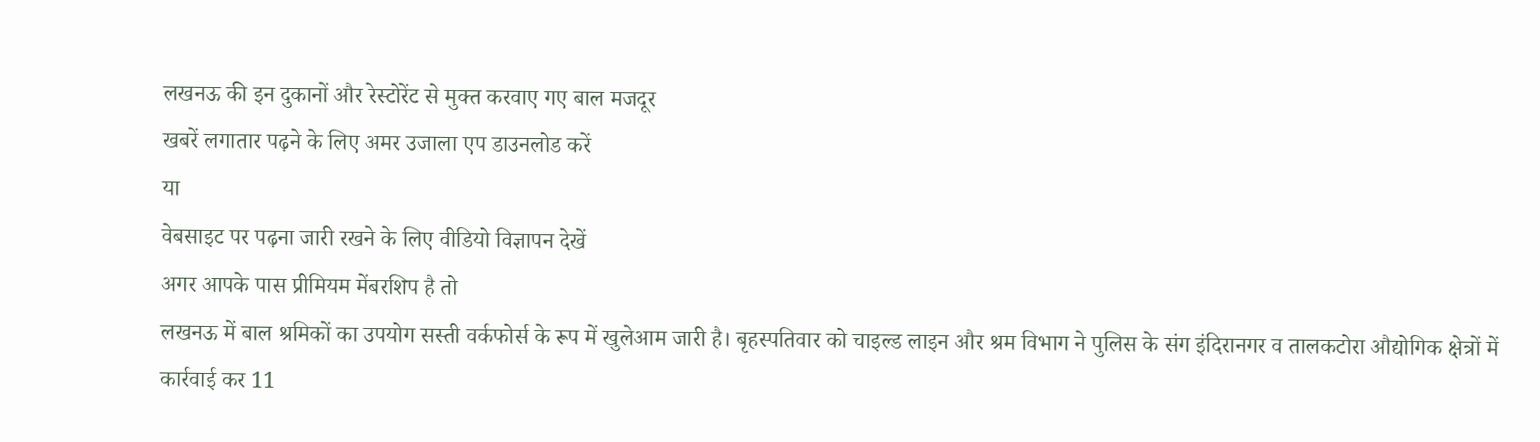लखनऊ की इन दुकानों और रेस्टोरेंट से मुक्त करवाए गए बाल मजदूर
खबरें लगातार पढ़ने के लिए अमर उजाला एप डाउनलोड करें
या
वेबसाइट पर पढ़ना जारी रखने के लिए वीडियो विज्ञापन देखें
अगर आपके पास प्रीमियम मेंबरशिप है तो
लखनऊ में बाल श्रमिकों का उपयोग सस्ती वर्कफोर्स के रूप में खुलेआम जारी है। बृहस्पतिवार को चाइल्ड लाइन और श्रम विभाग ने पुलिस के संग इंदिरानगर व तालकटोरा औद्योगिक क्षेत्रों में कार्रवाई कर 11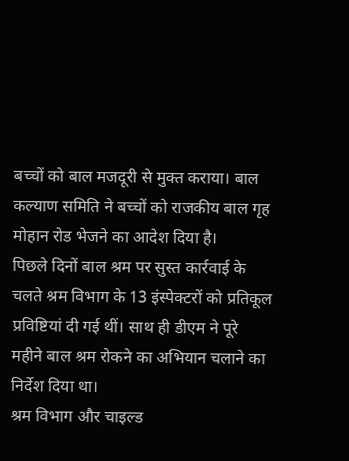बच्चों को बाल मजदूरी से मुक्त कराया। बाल कल्याण समिति ने बच्चों को राजकीय बाल गृह मोहान रोड भेजने का आदेश दिया है।
पिछले दिनों बाल श्रम पर सुस्त कार्रवाई के चलते श्रम विभाग के 13 इंस्पेक्टरों को प्रतिकूल प्रविष्टियां दी गई थीं। साथ ही डीएम ने पूरे महीने बाल श्रम रोकने का अभियान चलाने का निर्देश दिया था।
श्रम विभाग और चाइल्ड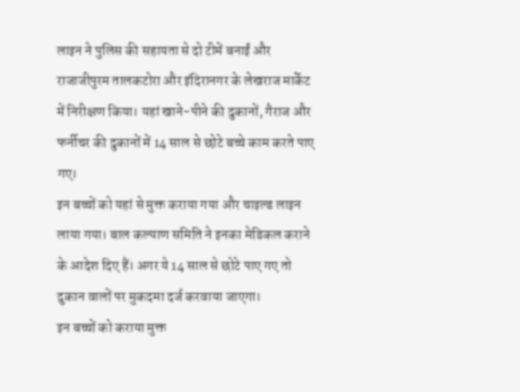लाइन ने पुलिस की सहायता से दो टीमें बनाईं और राजाजीपुरम तालकटोरा और इंदिरानगर के लेखराज मार्केट में निरीक्षण किया। यहां खाने-पीने की दुकानों, गैराज और फर्नीचर की दुकानों में 14 साल से छोटे बच्चे काम करते पाए गए।
इन बच्चों को यहां से मुक्त कराया गया और चाइल्ड लाइन लाया गया। बाल कल्याण समिति ने इनका मेडिकल कराने के आदेश दिए हैं। अगर ये 14 साल से छोटे पाए गए तो दुकान वालों पर मुकदमा दर्ज करवाया जाएगा।
इन बच्चों को कराया मुक्त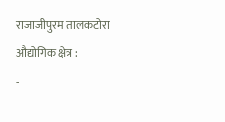राजाजीपुरम तालकटोरा औद्योगिक क्षेत्र :
-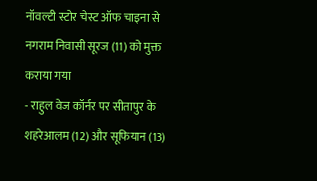नॉवल्टी स्टोर चेस्ट ऑफ चाइना से नगराम निवासी सूरज (11) को मुक्त कराया गया
- राहुल वेज कॉर्नर पर सीतापुर के शहरेआलम (12) और सूफियान (13)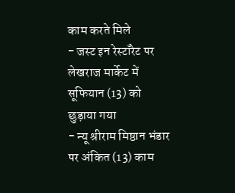काम करते मिले
- जस्ट इन रेस्टॉरेट पर लेखराज मार्केट में सूफियान (13) को छुड़ाया गया
- न्यू श्रीराम मिष्ठान भंडार पर अंकित (13) काम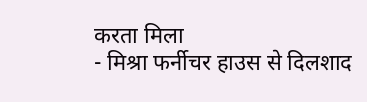करता मिला
- मिश्रा फर्नीचर हाउस से दिलशाद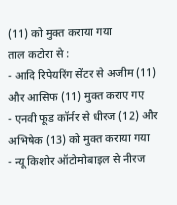(11) को मुक्त कराया गया
ताल कटोरा से :
- आदि रिपेयरिंग सेंटर से अजीम (11) और आसिफ (11) मुक्त कराए गए
- एनवी फूड कॉर्नर से धीरज (12) और अभिषेक (13) को मुक्त कराया गया
- न्यू किशोर ऑटोमोबाइल से नीरज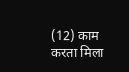(12) काम करता मिला